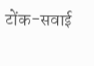टोंक-सवाई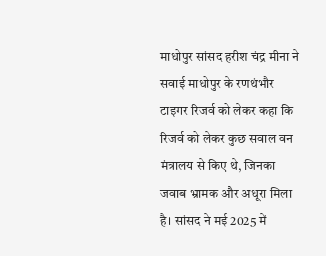माधोपुर सांसद हरीश चंद्र मीना ने सवाई माधोपुर के रणथंभौर टाइगर रिजर्व को लेकर कहा कि रिजर्व को लेकर कुछ सवाल वन मंत्रालय से किए थे, जिनका जवाब भ्रामक और अधूरा मिला है। सांसद ने मई 2025 में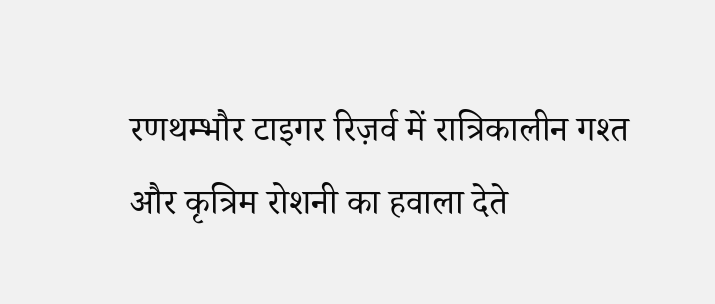रणथम्भौर टाइगर रिज़र्व में रात्रिकालीन गश्त और कृत्रिम रोशनी का हवाला देते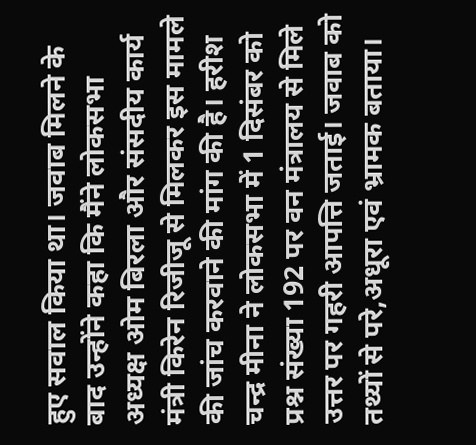हुए सवाल किया था। जवाब मिलने के बाद उन्होंने कहा कि मैंने लोकसभा अध्यक्ष ओम बिरला और संसदीय कार्य मंत्री किरेन रिजीजू से मिलकर इस मामले की जांच करवाने की मांग की है। हरीश चन्द्र मीना ने लोकसभा में 1 दिसंबर को प्रश्न संख्या 192 पर वन मंत्रालय से मिले उत्तर पर गहरी आपत्ति जताई। जवाब को तथ्यों से परे,अधूरा एवं भ्रामक बताया।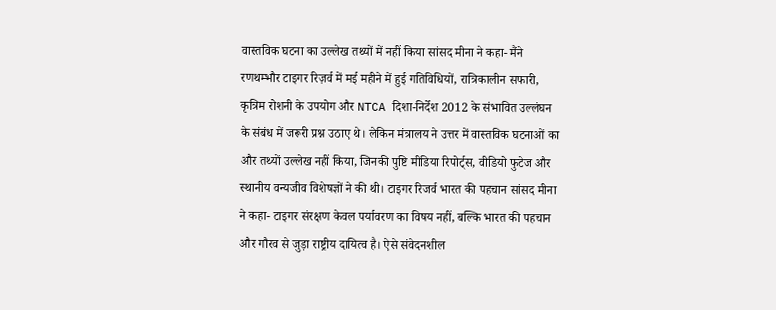वास्तविक घटना का उल्लेख तथ्यों में नहीं किया सांसद मीना ने कहा- मैंने रणथम्भौर टाइगर रिज़र्व में मई महीने में हुई गतिविधियों, रात्रिकालीन सफारी, कृत्रिम रोशनी के उपयोग और NTCA दिशा-निर्देश 2012 के संभावित उल्लंघन के संबंध में जरूरी प्रश्न उठाए थे। लेकिन मंत्रालय ने उत्तर में वास्तविक घटनाओं का और तथ्यों उल्लेख नहीं किया, जिनकी पुष्टि मीडिया रिपोर्ट्स, वीडियो फुटेज और स्थानीय वन्यजीव विशेषज्ञों ने की थी। टाइगर रिजर्व भारत की पहचान सांसद मीना ने कहा- टाइगर संरक्षण केवल पर्यावरण का विषय नहीं, बल्कि भारत की पहचान और गौरव से जुड़ा राष्ट्रीय दायित्व है। ऐसे संवेदनशील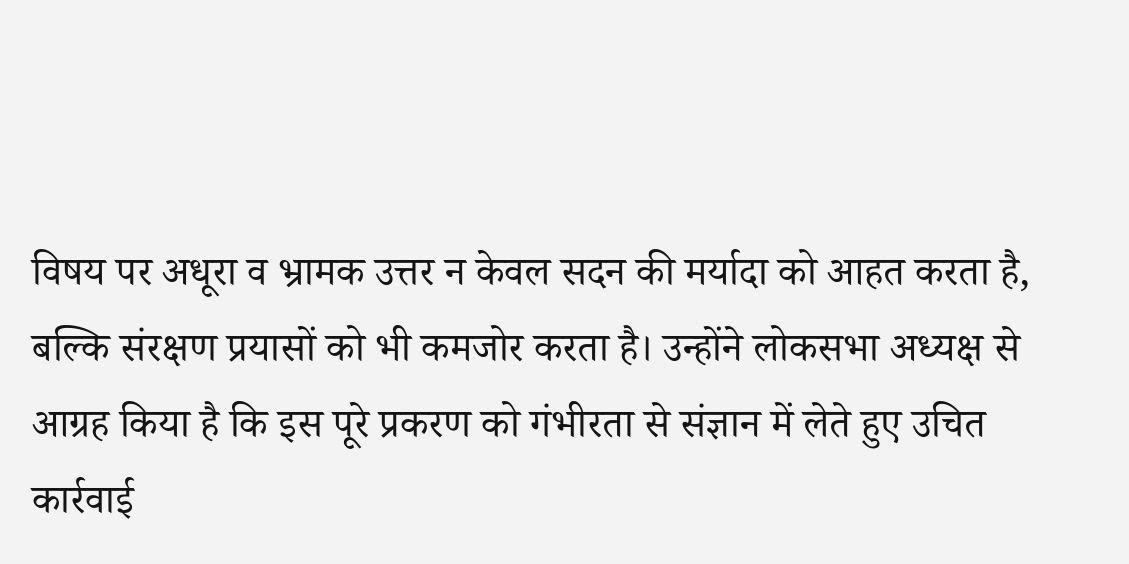विषय पर अधूरा व भ्रामक उत्तर न केवल सदन की मर्यादा को आहत करता है, बल्कि संरक्षण प्रयासों को भी कमजोर करता है। उन्होंने लोकसभा अध्यक्ष से आग्रह किया है कि इस पूरे प्रकरण को गंभीरता से संज्ञान में लेते हुए उचित कार्रवाई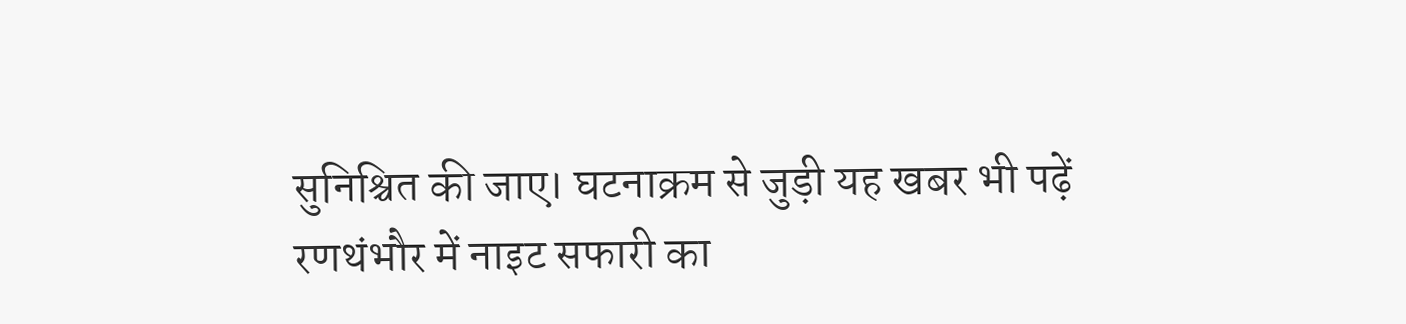सुनिश्चित की जाए। घटनाक्रम से जुड़ी यह खबर भी पढ़ें रणथंभौर में नाइट सफारी का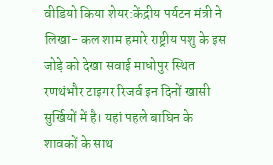वीडियो किया शेयर:केंद्रीय पर्यटन मंत्री ने लिखा- कल शाम हमारे राष्ट्रीय पशु के इस जोड़े को देखा सवाई माधोपुर स्थित रणथंभौर टाइगर रिजर्व इन दिनों खासी सुर्खियों में है। यहां पहले बाघिन के शावकों के साथ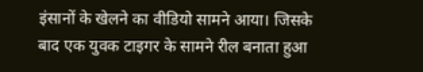इंसानों के खेलने का वीडियो सामने आया। जिसके बाद एक युवक टाइगर के सामने रील बनाता हुआ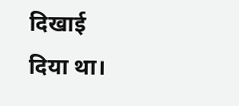दिखाई दिया था।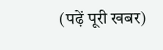(पढ़ें पूरी खबर)